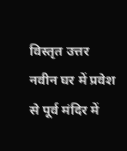विस्तृत उत्तर
नवीन घर में प्रवेश से पूर्व मंदिर में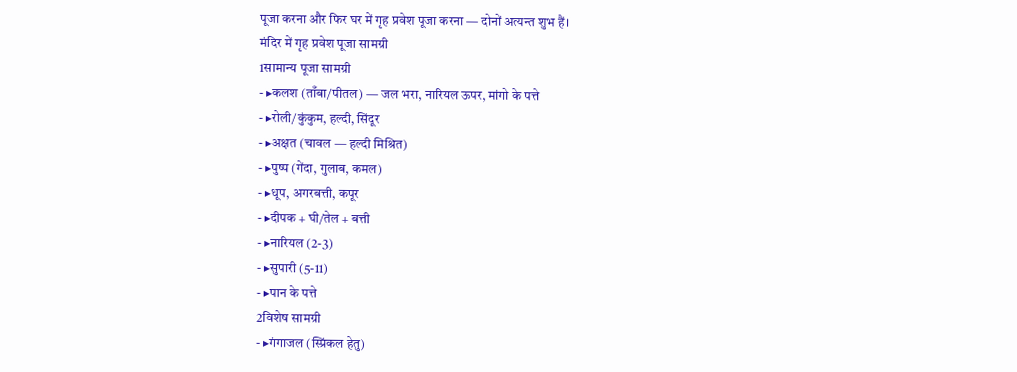पूजा करना और फिर घर में गृह प्रवेश पूजा करना — दोनों अत्यन्त शुभ हैं।
मंदिर में गृह प्रवेश पूजा सामग्री
1सामान्य पूजा सामग्री
- ▸कलश (ताँबा/पीतल) — जल भरा, नारियल ऊपर, मांगो के पत्ते
- ▸रोली/कुंकुम, हल्दी, सिंदूर
- ▸अक्षत (चावल — हल्दी मिश्रित)
- ▸पुष्प (गेंदा, गुलाब, कमल)
- ▸धूप, अगरबत्ती, कपूर
- ▸दीपक + घी/तेल + बत्ती
- ▸नारियल (2-3)
- ▸सुपारी (5-11)
- ▸पान के पत्ते
2विशेष सामग्री
- ▸गंगाजल (स्प्रिंकल हेतु)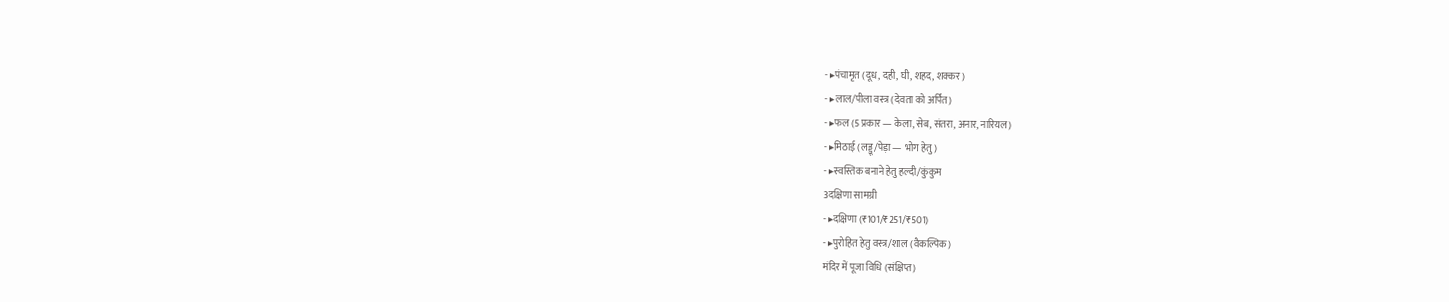- ▸पंचामृत (दूध, दही, घी, शहद, शक्कर)
- ▸लाल/पीला वस्त्र (देवता को अर्पित)
- ▸फल (5 प्रकार — केला, सेब, संतरा, अनार, नारियल)
- ▸मिठाई (लड्डू/पेड़ा — भोग हेतु)
- ▸स्वस्तिक बनाने हेतु हल्दी/कुंकुम
3दक्षिणा सामग्री
- ▸दक्षिणा (₹101/₹251/₹501)
- ▸पुरोहित हेतु वस्त्र/शाल (वैकल्पिक)
मंदिर में पूजा विधि (संक्षिप्त)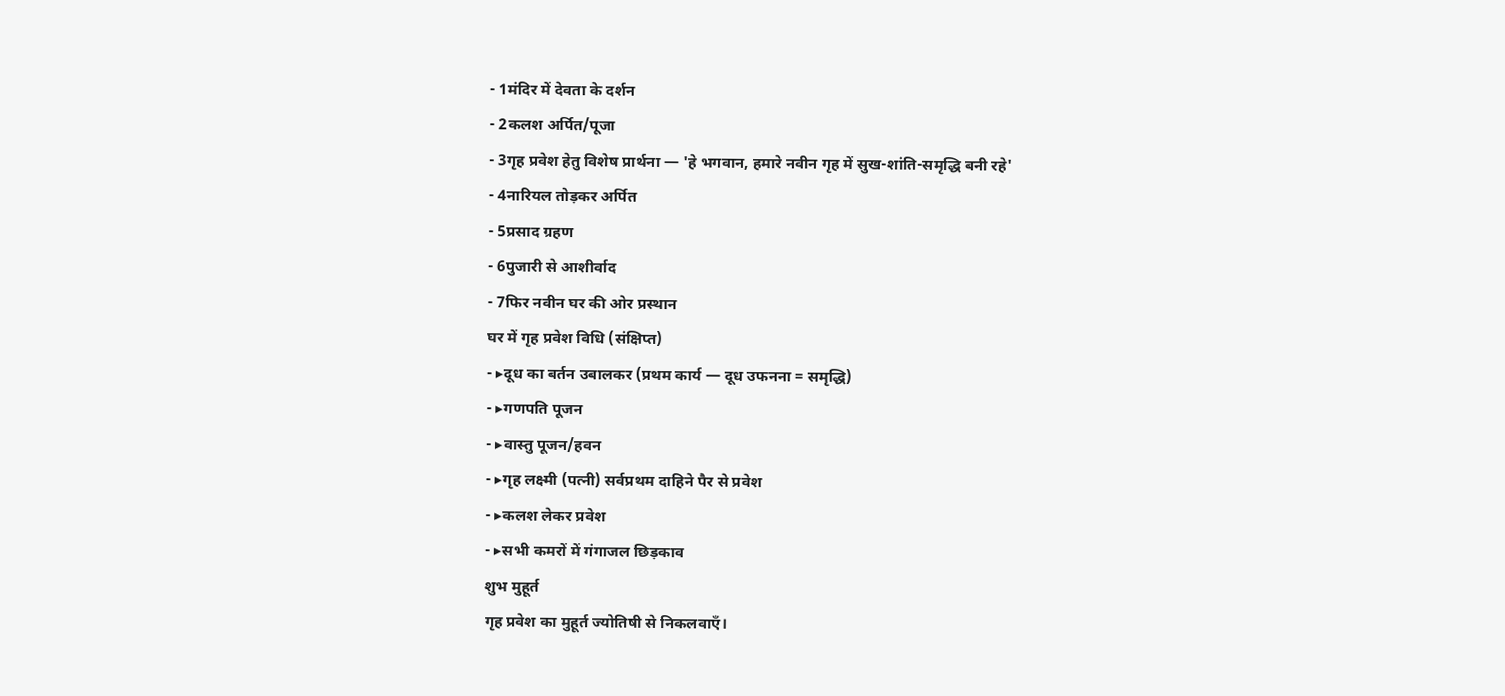- 1मंदिर में देवता के दर्शन
- 2कलश अर्पित/पूजा
- 3गृह प्रवेश हेतु विशेष प्रार्थना — 'हे भगवान, हमारे नवीन गृह में सुख-शांति-समृद्धि बनी रहे'
- 4नारियल तोड़कर अर्पित
- 5प्रसाद ग्रहण
- 6पुजारी से आशीर्वाद
- 7फिर नवीन घर की ओर प्रस्थान
घर में गृह प्रवेश विधि (संक्षिप्त)
- ▸दूध का बर्तन उबालकर (प्रथम कार्य — दूध उफनना = समृद्धि)
- ▸गणपति पूजन
- ▸वास्तु पूजन/हवन
- ▸गृह लक्ष्मी (पत्नी) सर्वप्रथम दाहिने पैर से प्रवेश
- ▸कलश लेकर प्रवेश
- ▸सभी कमरों में गंगाजल छिड़काव
शुभ मुहूर्त
गृह प्रवेश का मुहूर्त ज्योतिषी से निकलवाएँ।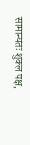सामान्यतः शुक्ल पक्ष,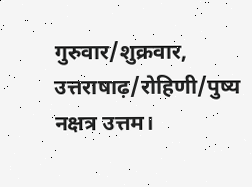गुरुवार/शुक्रवार, उत्तराषाढ़/रोहिणी/पुष्य नक्षत्र उत्तम।